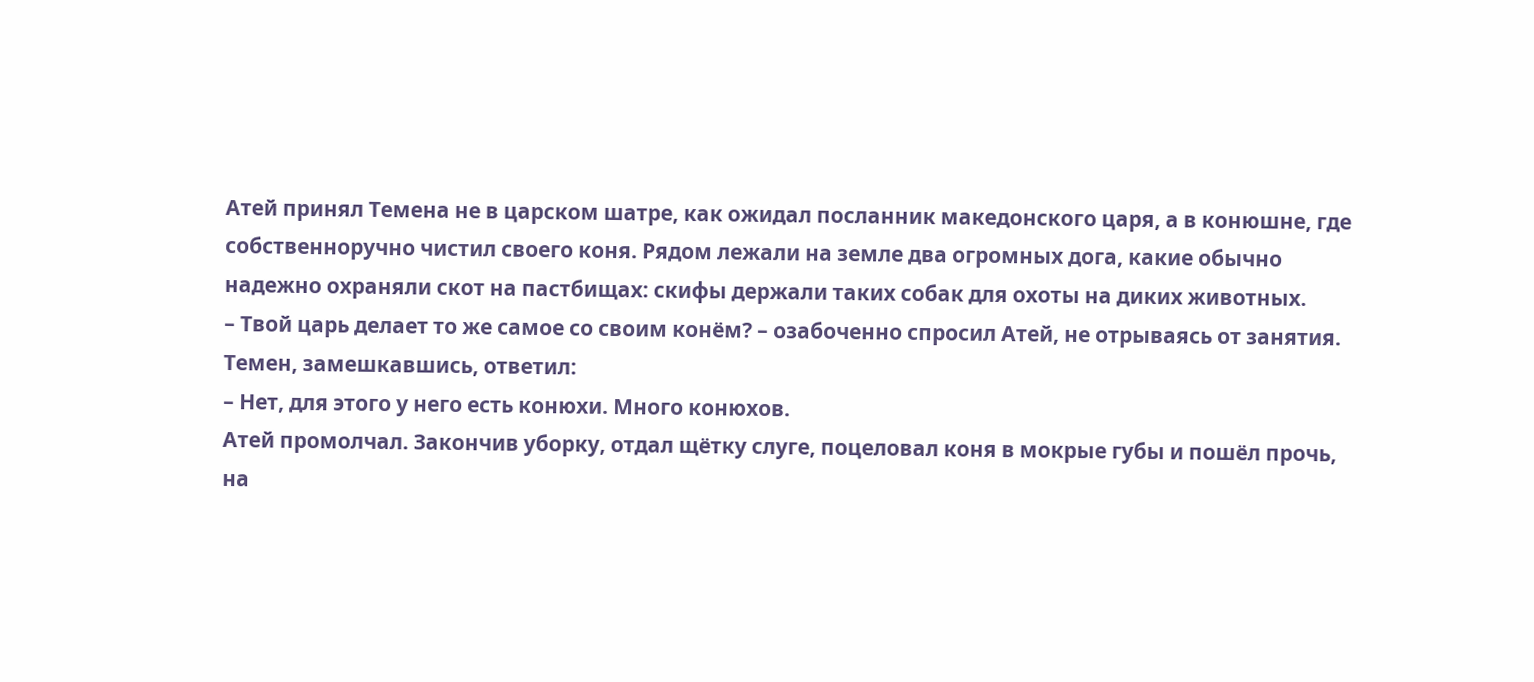Атей принял Темена не в царском шатре, как ожидал посланник македонского царя, а в конюшне, где собственноручно чистил своего коня. Рядом лежали на земле два огромных дога, какие обычно надежно охраняли скот на пастбищах: скифы держали таких собак для охоты на диких животных.
– Твой царь делает то же самое со своим конём? – озабоченно спросил Атей, не отрываясь от занятия.
Темен, замешкавшись, ответил:
– Нет, для этого у него есть конюхи. Много конюхов.
Атей промолчал. Закончив уборку, отдал щётку слуге, поцеловал коня в мокрые губы и пошёл прочь, на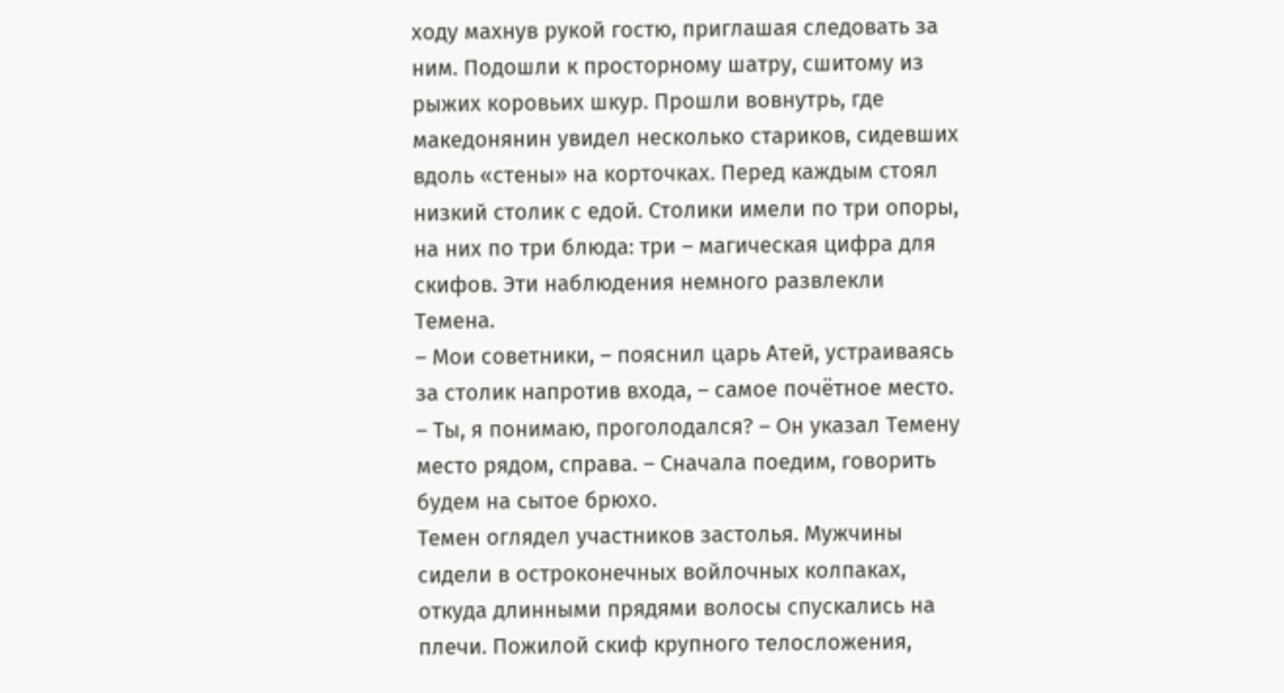ходу махнув рукой гостю, приглашая следовать за ним. Подошли к просторному шатру, сшитому из рыжих коровьих шкур. Прошли вовнутрь, где македонянин увидел несколько стариков, сидевших вдоль «стены» на корточках. Перед каждым стоял низкий столик с едой. Столики имели по три опоры, на них по три блюда: три – магическая цифра для скифов. Эти наблюдения немного развлекли Темена.
– Мои советники, – пояснил царь Атей, устраиваясь за столик напротив входа, – самое почётное место. – Ты, я понимаю, проголодался? – Он указал Темену место рядом, справа. – Сначала поедим, говорить будем на сытое брюхо.
Темен оглядел участников застолья. Мужчины сидели в остроконечных войлочных колпаках, откуда длинными прядями волосы спускались на плечи. Пожилой скиф крупного телосложения,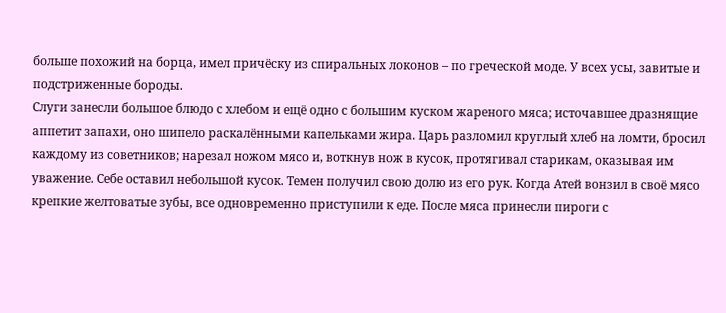больше похожий на борца, имел причёску из спиральных локонов – по греческой моде. У всех усы, завитые и подстриженные бороды.
Слуги занесли большое блюдо с хлебом и ещё одно с большим куском жареного мяса; источавшее дразнящие аппетит запахи, оно шипело раскалёнными капельками жира. Царь разломил круглый хлеб на ломти, бросил каждому из советников; нарезал ножом мясо и, воткнув нож в кусок, протягивал старикам, оказывая им уважение. Себе оставил небольшой кусок. Темен получил свою долю из его рук. Когда Атей вонзил в своё мясо крепкие желтоватые зубы, все одновременно приступили к еде. После мяса принесли пироги с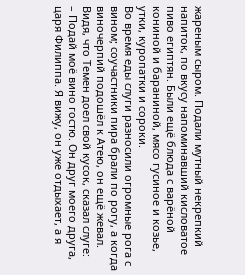жареным сыром. Подали мутный некрепкий напиток, по вкусу напоминавший кисловатое пиво египтян. Были ещё блюда с варёной кониной и бараниной, мясо гусиное и козье, утки, куропатки и сороки.
Во время еды слуги разносили огромные рога с вином; соучастники пира брали по рогу, а когда виночерпий подошёл к Атею, он ещё жевал. Видя, что Темен доел свой кусок, сказал слуге:
– Подай моё вино гостю. Он друг моего друга, царя Филиппа. Я вижу, он уже отдыхает, а я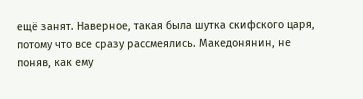ещё занят. Наверное, такая была шутка скифского царя, потому что все сразу рассмеялись. Македонянин, не поняв, как ему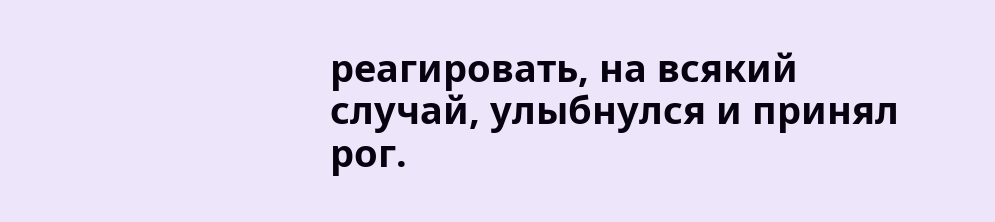реагировать, на всякий случай, улыбнулся и принял рог.